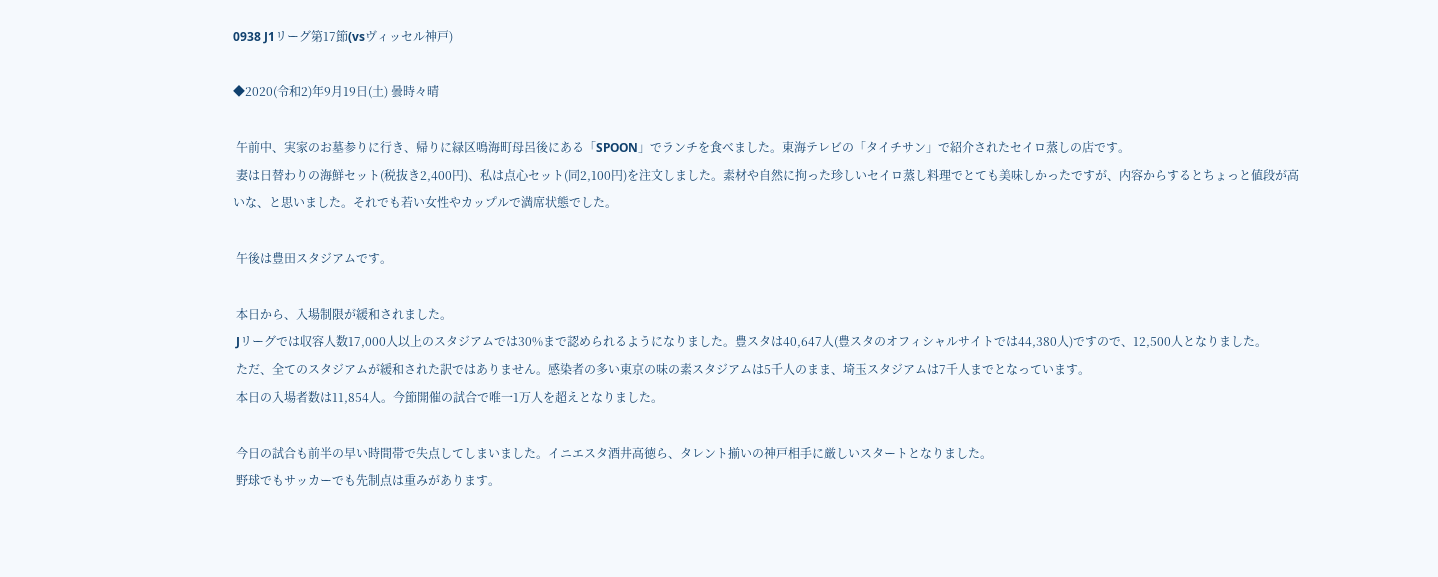0938 J1リーグ第17節(vsヴィッセル神戸)

◆2020(令和2)年9月19日(土) 曇時々晴

 午前中、実家のお墓参りに行き、帰りに緑区鳴海町母呂後にある「SPOON」でランチを食べました。東海テレビの「タイチサン」で紹介されたセイロ蒸しの店です。
 妻は日替わりの海鮮セット(税抜き2,400円)、私は点心セット(同2,100円)を注文しました。素材や自然に拘った珍しいセイロ蒸し料理でとても美味しかったですが、内容からするとちょっと値段が高いな、と思いました。それでも若い女性やカップルで満席状態でした。

 午後は豊田スタジアムです。

 本日から、入場制限が緩和されました。
 Jリーグでは収容人数17,000人以上のスタジアムでは30%まで認められるようになりました。豊スタは40,647人(豊スタのオフィシャルサイトでは44,380人)ですので、12,500人となりました。
 ただ、全てのスタジアムが緩和された訳ではありません。感染者の多い東京の味の素スタジアムは5千人のまま、埼玉スタジアムは7千人までとなっています。
 本日の入場者数は11,854人。今節開催の試合で唯一1万人を超えとなりました。

 今日の試合も前半の早い時間帯で失点してしまいました。イニエスタ酒井高徳ら、タレント揃いの神戸相手に厳しいスタートとなりました。
 野球でもサッカーでも先制点は重みがあります。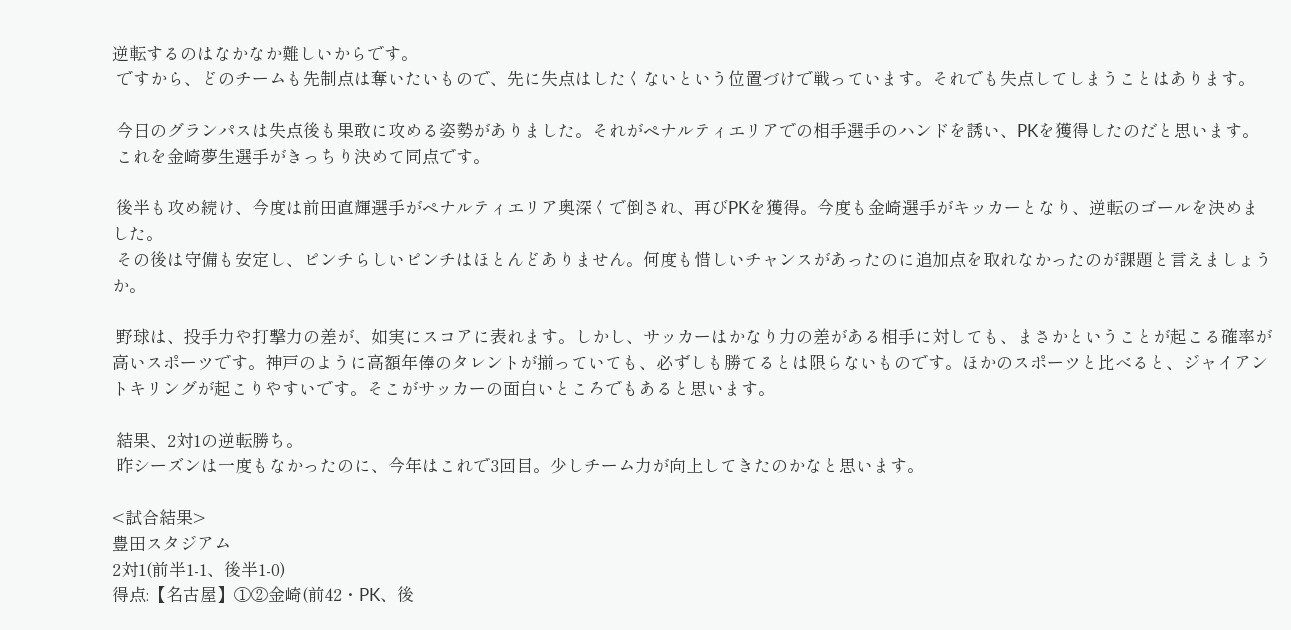逆転するのはなかなか難しいからです。
 ですから、どのチームも先制点は奪いたいもので、先に失点はしたくないという位置づけで戦っています。それでも失点してしまうことはあります。

 今日のグランパスは失点後も果敢に攻める姿勢がありました。それがペナルティエリアでの相手選手のハンドを誘い、PKを獲得したのだと思います。
 これを金崎夢生選手がきっちり決めて同点です。

 後半も攻め続け、今度は前田直輝選手がペナルティエリア奥深くで倒され、再びPKを獲得。今度も金崎選手がキッカーとなり、逆転のゴールを決めました。
 その後は守備も安定し、ピンチらしいピンチはほとんどありません。何度も惜しいチャンスがあったのに追加点を取れなかったのが課題と言えましょうか。

 野球は、投手力や打撃力の差が、如実にスコアに表れます。しかし、サッカーはかなり力の差がある相手に対しても、まさかということが起こる確率が高いスポーツです。神戸のように高額年俸のタレントが揃っていても、必ずしも勝てるとは限らないものです。ほかのスポーツと比べると、ジャイアントキリングが起こりやすいです。そこがサッカーの面白いところでもあると思います。

 結果、2対1の逆転勝ち。
 昨シーズンは一度もなかったのに、今年はこれで3回目。少しチーム力が向上してきたのかなと思います。

<試合結果>
豊田スタジアム
2対1(前半1-1、後半1-0)
得点:【名古屋】①②金崎(前42・PK、後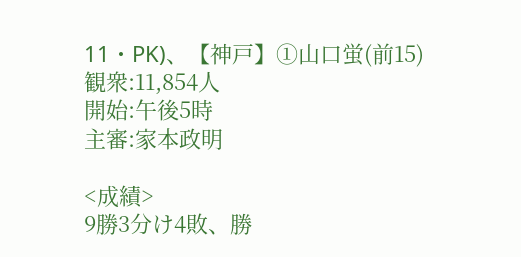11・PK)、【神戸】①山口蛍(前15)
観衆:11,854人
開始:午後5時
主審:家本政明

<成績>
9勝3分け4敗、勝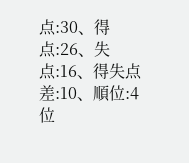点:30、得点:26、失点:16、得失点差:10、順位:4位